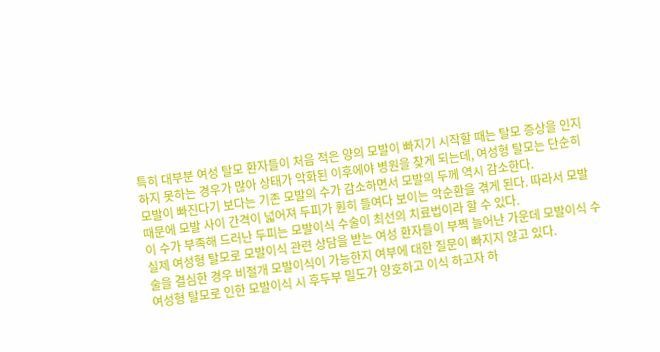특히 대부분 여성 탈모 환자들이 처음 적은 양의 모발이 빠지기 시작할 때는 탈모 증상을 인지 하지 못하는 경우가 많아 상태가 악화된 이후에야 병원을 찾게 되는데, 여성형 탈모는 단순히 모발이 빠진다기 보다는 기존 모발의 수가 감소하면서 모발의 두께 역시 감소한다.
때문에 모발 사이 간격이 넓어져 두피가 훤히 들여다 보이는 악순환을 겪게 된다. 따라서 모발이 수가 부족해 드러난 두피는 모발이식 수술이 최선의 치료법이라 할 수 있다.
실제 여성형 탈모로 모발이식 관련 상담을 받는 여성 환자들이 부쩍 늘어난 가운데 모발이식 수술을 결심한 경우 비절개 모발이식이 가능한지 여부에 대한 질문이 빠지지 않고 있다.
여성형 탈모로 인한 모발이식 시 후두부 밀도가 양호하고 이식 하고자 하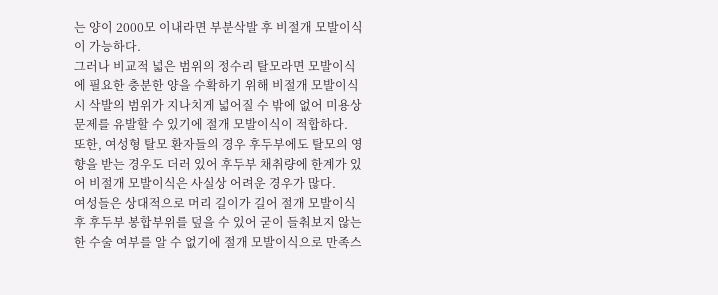는 양이 2000모 이내라면 부분삭발 후 비절개 모발이식이 가능하다.
그러나 비교적 넓은 범위의 정수리 탈모라면 모발이식에 필요한 충분한 양을 수확하기 위해 비절개 모발이식 시 삭발의 범위가 지나치게 넓어질 수 밖에 없어 미용상 문제를 유발할 수 있기에 절개 모발이식이 적합하다.
또한, 여성형 탈모 환자들의 경우 후두부에도 탈모의 영향을 받는 경우도 더러 있어 후두부 채취량에 한계가 있어 비절개 모발이식은 사실상 어려운 경우가 많다.
여성들은 상대적으로 머리 길이가 길어 절개 모발이식 후 후두부 봉합부위를 덮을 수 있어 굳이 들춰보지 않는 한 수술 여부를 알 수 없기에 절개 모발이식으로 만족스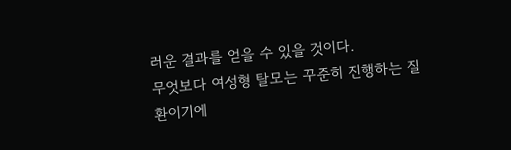러운 결과를 얻을 수 있을 것이다.
무엇보다 여성형 탈모는 꾸준히 진행하는 질환이기에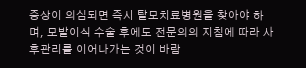증상이 의심되면 즉시 탈모치료병원을 찾아야 하며, 모발이식 수술 후에도 전문의의 지침에 따라 사후관리를 이어나가는 것이 바람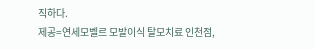직하다.
제공=연세모벨르 모발이식 탈모치료 인천점,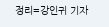정리=강인귀 기자